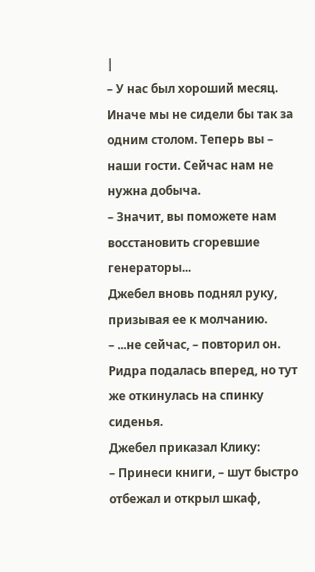|
– У нас был хороший месяц. Иначе мы не сидели бы так за одним столом. Теперь вы – наши гости. Сейчас нам не нужна добыча.
– Значит, вы поможете нам восстановить сгоревшие генераторы...
Джебел вновь поднял руку, призывая ее к молчанию.
– ...не сейчас, – повторил он.
Ридра подалась вперед, но тут же откинулась на спинку сиденья.
Джебел приказал Клику:
– Принеси книги, – шут быстро отбежал и открыл шкаф,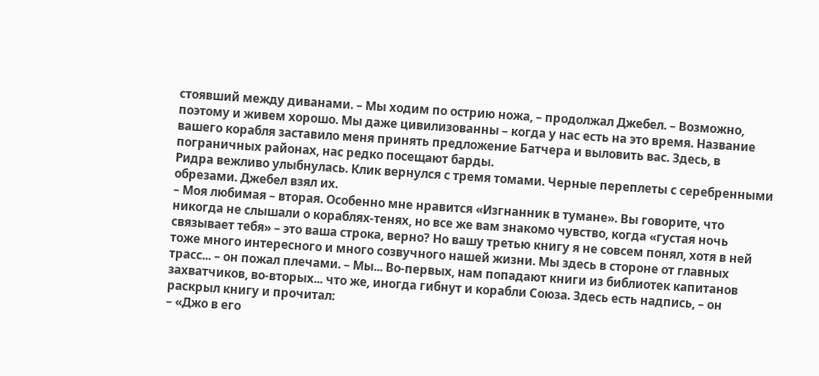стоявший между диванами. – Мы ходим по острию ножа, – продолжал Джебел. – Возможно, поэтому и живем хорошо. Мы даже цивилизованны – когда у нас есть на это время. Название вашего корабля заставило меня принять предложение Батчера и выловить вас. Здесь, в пограничных районах, нас редко посещают барды.
Ридра вежливо улыбнулась. Клик вернулся с тремя томами. Черные переплеты с серебренными обрезами. Джебел взял их.
– Моя любимая – вторая. Особенно мне нравится «Изгнанник в тумане». Вы говорите, что никогда не слышали о кораблях‑тенях, но все же вам знакомо чувство, когда «густая ночь связывает тебя» – это ваша строка, верно? Но вашу третью книгу я не совсем понял, хотя в ней тоже много интересного и много созвучного нашей жизни. Мы здесь в стороне от главных трасс... – он пожал плечами. – Мы... Во‑первых, нам попадают книги из библиотек капитанов захватчиков, во‑вторых... что же, иногда гибнут и корабли Союза. Здесь есть надпись, – он раскрыл книгу и прочитал:
– «Джо в его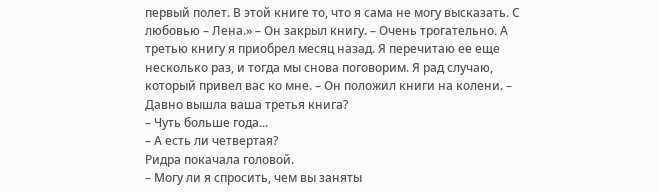первый полет. В этой книге то, что я сама не могу высказать. С любовью – Лена.» – Он закрыл книгу. – Очень трогательно. А третью книгу я приобрел месяц назад. Я перечитаю ее еще несколько раз, и тогда мы снова поговорим. Я рад случаю, который привел вас ко мне. – Он положил книги на колени. – Давно вышла ваша третья книга?
– Чуть больше года...
– А есть ли четвертая?
Ридра покачала головой.
– Могу ли я спросить, чем вы заняты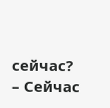сейчас?
– Сейчас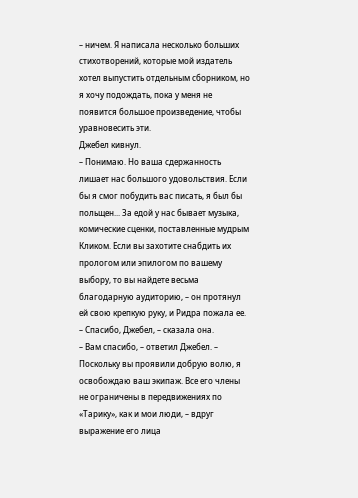– ничем. Я написала несколько больших стихотворений, которые мой издатель хотел выпустить отдельным сборником, но я хочу подождать, пока у меня не появится большое произведение, чтобы уравновесить эти.
Джебел кивнул.
– Понимаю. Но ваша сдержанность лишает нас большого удовольствия. Если бы я смог побудить вас писать, я был бы польщен... За едой у нас бывает музыка, комические сценки, поставленные мудрым Кликом. Если вы захотите снабдить их прологом или эпилогом по вашему выбору, то вы найдете весьма благодарную аудиторию, – он протянул ей свою крепкую руку, и Ридра пожала ее.
– Спасибо, Джебел, – сказала она.
– Вам спасибо, – ответил Джебел. – Поскольку вы проявили добрую волю, я освобождаю ваш экипаж. Все его члены не ограничены в передвижениях по «Тарику», как и мои люди, – вдруг выражение его лица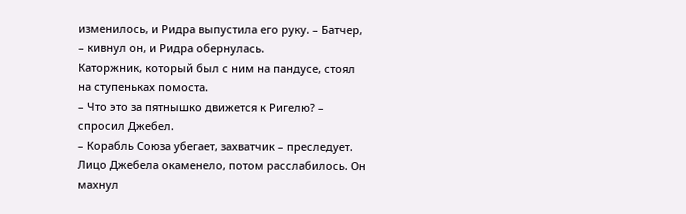изменилось, и Ридра выпустила его руку. – Батчер, – кивнул он, и Ридра обернулась.
Каторжник, который был с ним на пандусе, стоял на ступеньках помоста.
– Что это за пятнышко движется к Ригелю? – спросил Джебел.
– Корабль Союза убегает, захватчик – преследует.
Лицо Джебела окаменело, потом расслабилось. Он махнул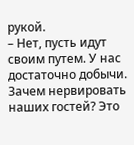рукой.
– Нет, пусть идут своим путем. У нас достаточно добычи. Зачем нервировать наших гостей? Это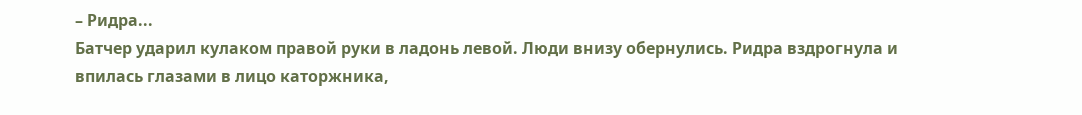– Ридра...
Батчер ударил кулаком правой руки в ладонь левой. Люди внизу обернулись. Ридра вздрогнула и впилась глазами в лицо каторжника,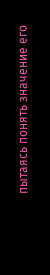пытаясь понять значение его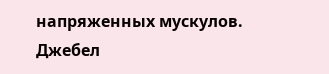напряженных мускулов.
Джебел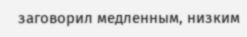заговорил медленным, низким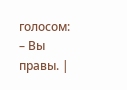голосом:
– Вы правы. |